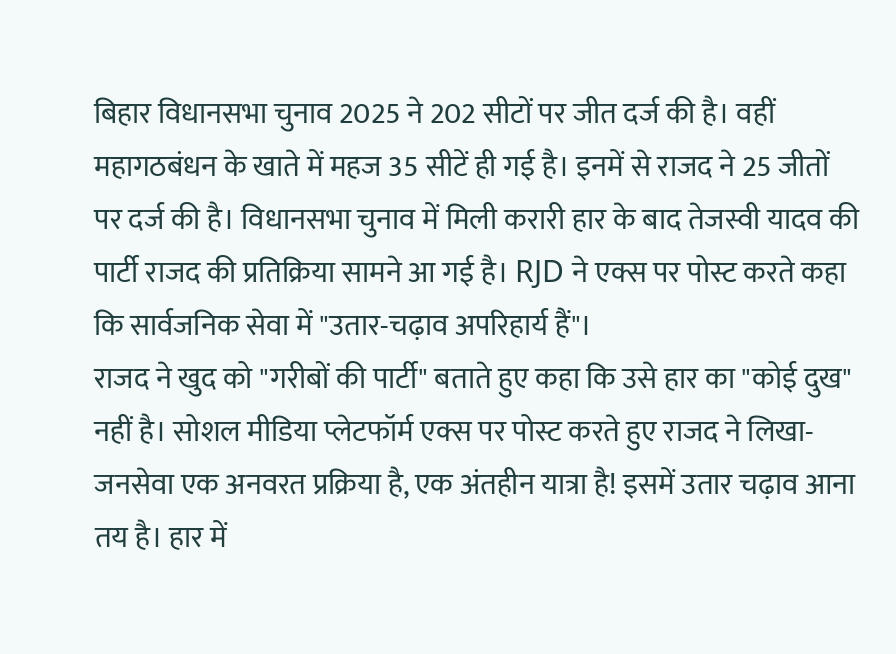बिहार विधानसभा चुनाव 2025 ने 202 सीटों पर जीत दर्ज की है। वहीं महागठबंधन के खाते में महज 35 सीटें ही गई है। इनमें से राजद ने 25 जीतों पर दर्ज की है। विधानसभा चुनाव में मिली करारी हार के बाद तेजस्वी यादव की पार्टी राजद की प्रतिक्रिया सामने आ गई है। RJD ने एक्स पर पोस्ट करते कहा कि सार्वजनिक सेवा में "उतार-चढ़ाव अपरिहार्य हैं"।
राजद ने खुद को "गरीबों की पार्टी" बताते हुए कहा कि उसे हार का "कोई दुख" नहीं है। सोशल मीडिया प्लेटफॉर्म एक्स पर पोस्ट करते हुए राजद ने लिखा- जनसेवा एक अनवरत प्रक्रिया है, एक अंतहीन यात्रा है! इसमें उतार चढ़ाव आना तय है। हार में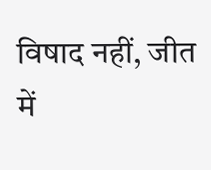विषाद नहीं, जीत में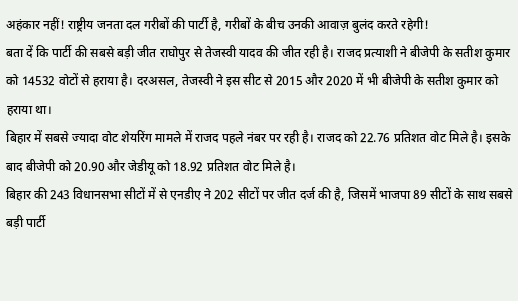अहंकार नहीं! राष्ट्रीय जनता दल गरीबों की पार्टी है, गरीबों के बीच उनकी आवाज़ बुलंद करते रहेगी!
बता दें कि पार्टी की सबसे बड़ी जीत राघोपुर से तेजस्वी यादव की जीत रही है। राजद प्रत्याशी ने बीजेपी के सतीश कुमार को 14532 वोटों से हराया है। दरअसल, तेजस्वी ने इस सीट से 2015 और 2020 में भी बीजेपी के सतीश कुमार को हराया था।
बिहार में सबसे ज्यादा वोट शेयरिंग मामले में राजद पहले नंबर पर रही है। राजद को 22.76 प्रतिशत वोट मिले है। इसके बाद बीजेपी को 20.90 और जेडीयू को 18.92 प्रतिशत वोट मिले है।
बिहार की 243 विधानसभा सीटों में से एनडीए ने 202 सीटों पर जीत दर्ज की है, जिसमें भाजपा 89 सीटों के साथ सबसे बड़ी पार्टी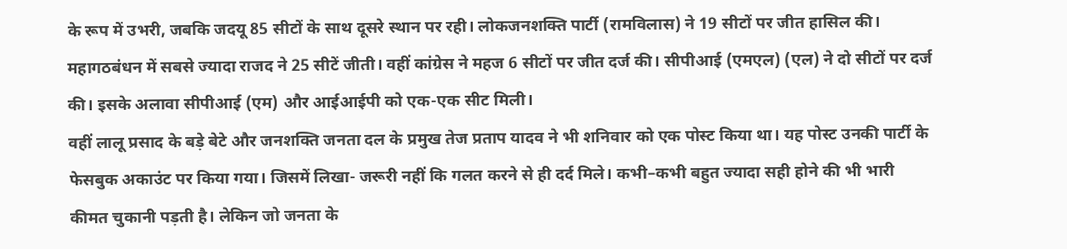के रूप में उभरी, जबकि जदयू 85 सीटों के साथ दूसरे स्थान पर रही। लोकजनशक्ति पार्टी (रामविलास) ने 19 सीटों पर जीत हासिल की।
महागठबंधन में सबसे ज्यादा राजद ने 25 सीटें जीती। वहीं कांग्रेस ने महज 6 सीटों पर जीत दर्ज की। सीपीआई (एमएल) (एल) ने दो सीटों पर दर्ज की। इसके अलावा सीपीआई (एम) और आईआईपी को एक-एक सीट मिली।
वहीं लालू प्रसाद के बड़े बेटे और जनशक्ति जनता दल के प्रमुख तेज प्रताप यादव ने भी शनिवार को एक पोस्ट किया था। यह पोस्ट उनकी पार्टी के फेसबुक अकाउंट पर किया गया। जिसमें लिखा- जरूरी नहीं कि गलत करने से ही दर्द मिले। कभी–कभी बहुत ज्यादा सही होने की भी भारी कीमत चुकानी पड़ती है। लेकिन जो जनता के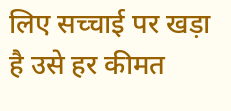लिए सच्चाई पर खड़ा है उसे हर कीमत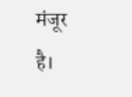मंजूर है।